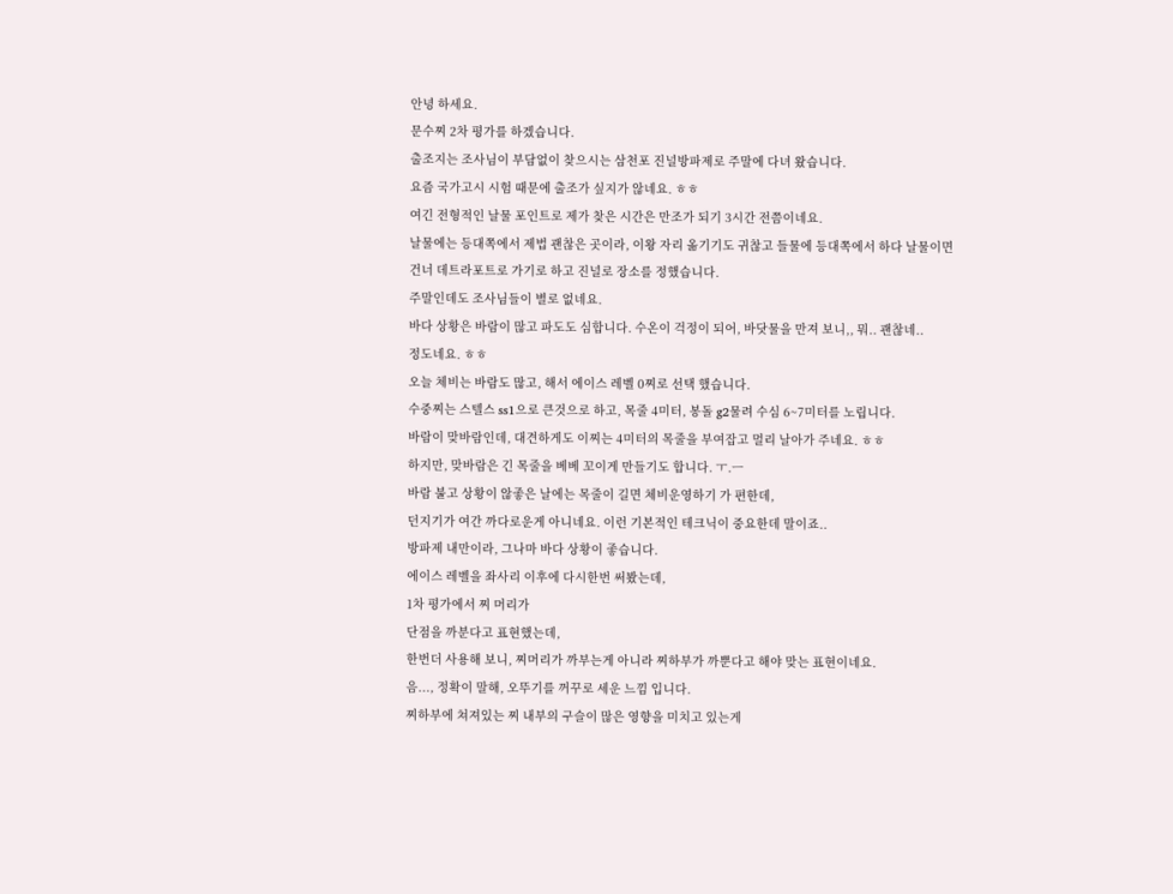안녕 하세요.
문수찌 2차 평가를 하겠습니다.
출조지는 조사님이 부담없이 찾으시는 삼천포 진널방파제로 주말에 다녀 왔습니다.
요즘 국가고시 시험 때문에 출조가 싶지가 않네요. ㅎㅎ
여긴 전형적인 날물 포인트로 제가 찾은 시간은 만조가 되기 3시간 전쯤이네요.
날물에는 등대쪽에서 제법 괜찮은 곳이라, 이왕 자리 옮기기도 귀찮고 들물에 등대쪽에서 하다 날물이면
건너 데트라포트로 가기로 하고 진널로 장소를 정했습니다.
주말인데도 조사님들이 별로 없네요.
바다 상황은 바람이 많고 파도도 심합니다. 수온이 걱정이 되어, 바닷물을 만져 보니,, 뭐.. 괜찮네..
정도네요. ㅎㅎ
오늘 체비는 바람도 많고, 해서 에이스 레벨 0찌로 선택 했습니다.
수중찌는 스텔스 ss1으로 큰것으로 하고, 목줄 4미터, 봉돌 g2물려 수심 6~7미터를 노립니다.
바람이 맞바람인데, 대견하게도 이찌는 4미터의 목줄을 부여잡고 멀리 날아가 주네요. ㅎㅎ
하지만, 맞바람은 긴 목줄을 베베 꼬이게 만들기도 합니다. ㅜ.ㅡ
바람 불고 상황이 않좋은 날에는 목줄이 길면 체비운영하기 가 편한데,
던지기가 여간 까다로운게 아니네요. 이런 기본적인 테크닉이 중요한데 말이죠..
방파제 내만이라, 그나마 바다 상황이 좋습니다.
에이스 레벨을 좌사리 이후에 다시한번 써봤는데,
1차 평가에서 찌 머리가
단점을 까분다고 표현했는데,
한번더 사용해 보니, 찌머리가 까부는게 아니라 찌하부가 까뿐다고 해야 맞는 표현이네요.
음..., 정확이 말해, 오뚜기를 꺼꾸로 세운 느낌 입니다.
찌하부에 쳐져있는 찌 내부의 구슬이 많은 영향을 미치고 있는게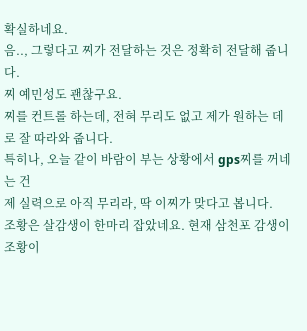확실하네요.
음.., 그렇다고 찌가 전달하는 것은 정확히 전달해 줍니다.
찌 예민성도 괜찮구요.
찌를 컨트롤 하는데, 전혀 무리도 없고 제가 원하는 데로 잘 따라와 줍니다.
특히나, 오늘 같이 바람이 부는 상황에서 gps찌를 꺼네는 건
제 실력으로 아직 무리라, 딱 이찌가 맞다고 봅니다.
조황은 살감생이 한마리 잡았네요. 현재 삼천포 감생이 조황이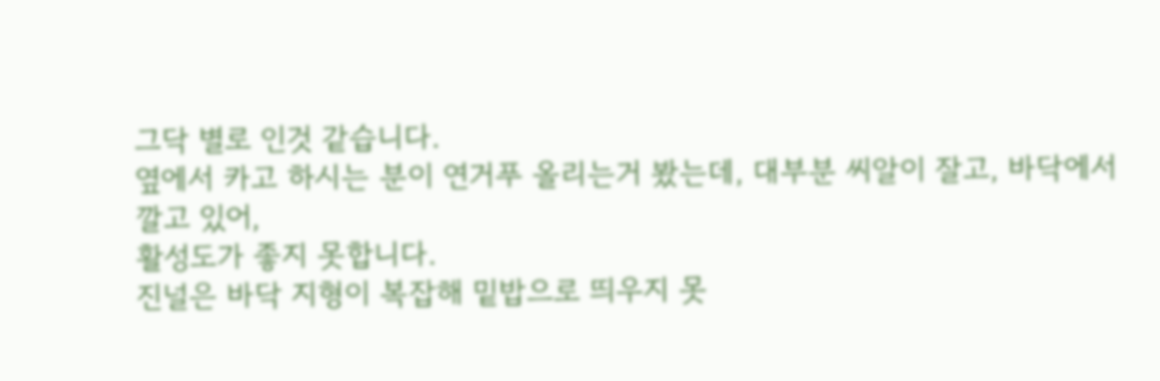그닥 별로 인것 같습니다.
옆에서 카고 하시는 분이 연거푸 올리는거 봤는데, 대부분 씨알이 잘고, 바닥에서 깔고 있어,
활성도가 좋지 못합니다.
진널은 바닥 지형이 복잡해 밑밥으로 띄우지 못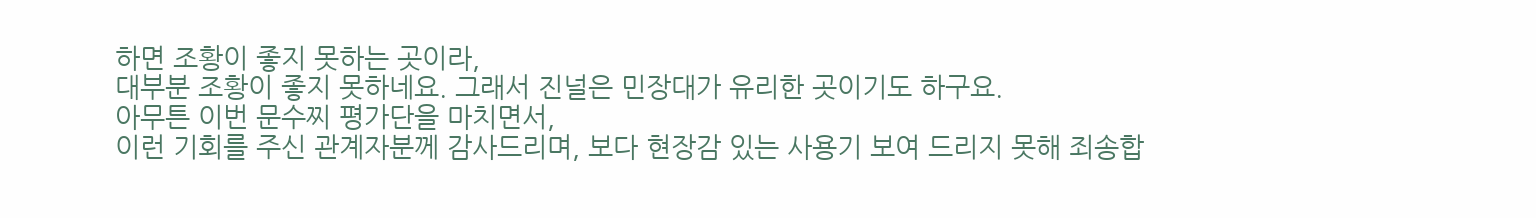하면 조황이 좋지 못하는 곳이라,
대부분 조황이 좋지 못하네요. 그래서 진널은 민장대가 유리한 곳이기도 하구요.
아무튼 이번 문수찌 평가단을 마치면서,
이런 기회를 주신 관계자분께 감사드리며, 보다 현장감 있는 사용기 보여 드리지 못해 죄송합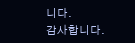니다.
감사합니다.